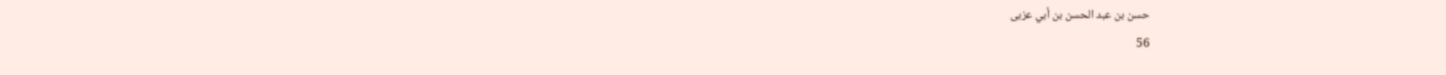حسن بن عبد الحسن بن أبي عزبى
56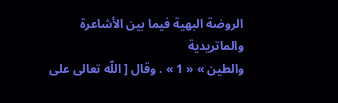الروضة البهية فيما بين الأشاعرة والماتريدية
والطين » « 1 » . وقال [ اللّه تعالى على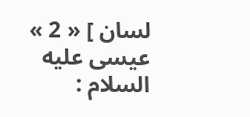لسان ] « 2 » عيسى عليه السلام :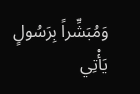وَمُبَشِّراً بِرَسُولٍ يَأْتِي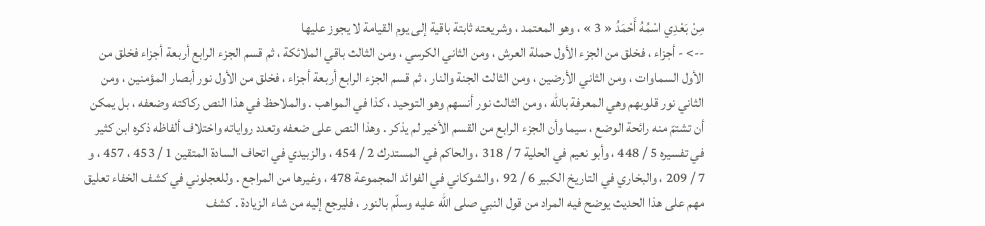مِنْ بَعْدِي اسْمُهُ أَحْمَدُ « 3 » ، وهو المعتمد ، وشريعته ثابتة باقية إلى يوم القيامة لا يجوز عليها
--> - أجزاء ، فخلق من الجزء الأول حملة العرش ، ومن الثاني الكرسي ، ومن الثالث باقي الملائكة ، ثم قسم الجزء الرابع أربعة أجزاء فخلق من الأول السماوات ، ومن الثاني الأرضين ، ومن الثالث الجنة والنار ، ثم قسم الجزء الرابع أربعة أجزاء ، فخلق من الأول نور أبصار المؤمنين ، ومن الثاني نور قلوبهم وهي المعرفة باللّه ، ومن الثالث نور أنسهم وهو التوحيد ، كذا في المواهب . والملاحظ في هذا النص ركاكته وضعفه ، بل يمكن أن تشتمّ منه رائحة الوضع ، سيما وأن الجزء الرابع من القسم الأخير لم يذكر . وهذا النص على ضعفه وتعدد رواياته واختلاف ألفاظه ذكره ابن كثير في تفسيره 5 / 448 ، وأبو نعيم في الحلية 7 / 318 ، والحاكم في المستدرك 2 / 454 ، والزبيدي في اتحاف السادة المتقين 1 / 453 ، 457 ، و 7 / 209 ، والبخاري في التاريخ الكبير 6 / 92 ، والشوكاني في الفوائد المجموعة 478 ، وغيرها من المراجع . وللعجلوني في كشف الخفاء تعليق مهم على هذا الحديث يوضح فيه المراد من قول النبي صلى اللّه عليه وسلّم بالنور ، فليرجع إليه من شاء الزيادة . كشف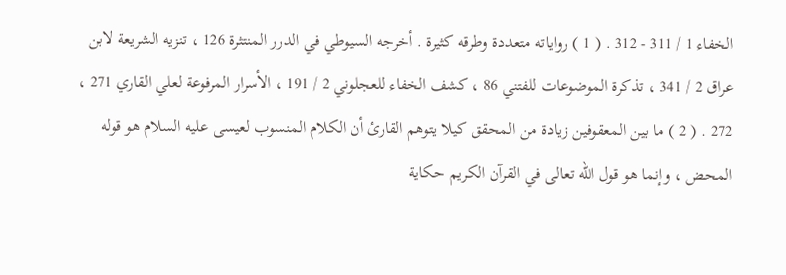الخفاء 1 / 311 - 312 . ( 1 ) رواياته متعددة وطرقه كثيرة . أخرجه السيوطي في الدرر المنتثرة 126 ، تنزيه الشريعة لابن عراق 2 / 341 ، تذكرة الموضوعات للفتني 86 ، كشف الخفاء للعجلوني 2 / 191 ، الأسرار المرفوعة لعلي القاري 271 ، 272 . ( 2 ) ما بين المعقوفين زيادة من المحقق كيلا يتوهم القارئ أن الكلام المنسوب لعيسى عليه السلام هو قوله المحض ، وإنما هو قول اللّه تعالى في القرآن الكريم حكاية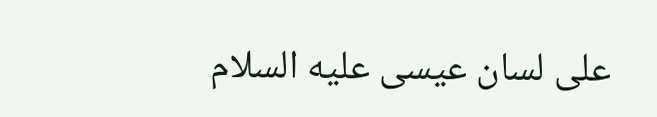على لسان عيسى عليه السلام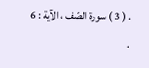. ( 3 ) سورة الصّف ، الآية : 6 .